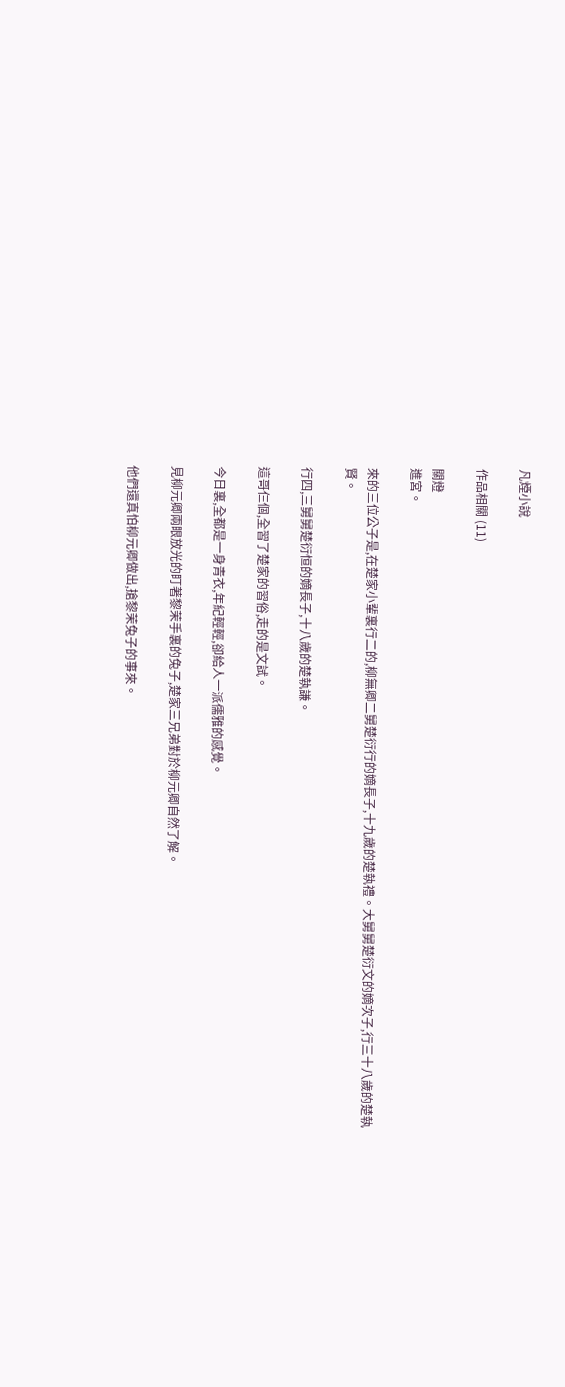凡煙小說

作品相關 (11)

關燈
進宮。

來的三位公子是,在楚家小輩裏行二的,柳無卿二舅楚衍行的嫡長子,十九歲的楚執禮。大舅舅楚衍文的嫡次子,行三十八歲的楚執賢。

行四,三舅舅楚衍恒的嫡長子,十八歲的楚執謙。

這哥仨個,全習了楚家的習俗,走的是文試。

今日裏,全都是一身青衣,年紀輕輕,卻給人一派儒雅的感覺。

見柳元卿兩眼放光的盯著黎茉手裏的兔子,楚家三兄弟對於柳元卿自然了解。

他們還真怕柳元卿做出,搶黎茉兔子的事來。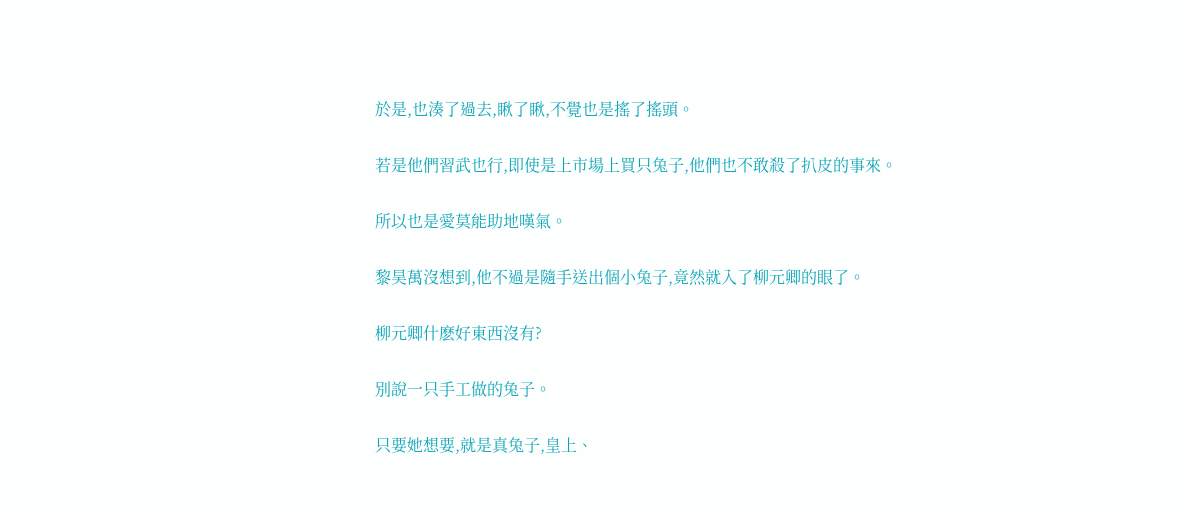於是,也湊了過去,瞅了瞅,不覺也是搖了搖頭。

若是他們習武也行,即使是上市場上買只兔子,他們也不敢殺了扒皮的事來。

所以也是愛莫能助地嘆氣。

黎昊萬沒想到,他不過是隨手送出個小兔子,竟然就入了柳元卿的眼了。

柳元卿什麽好東西沒有?

別說一只手工做的兔子。

只要她想要,就是真兔子,皇上、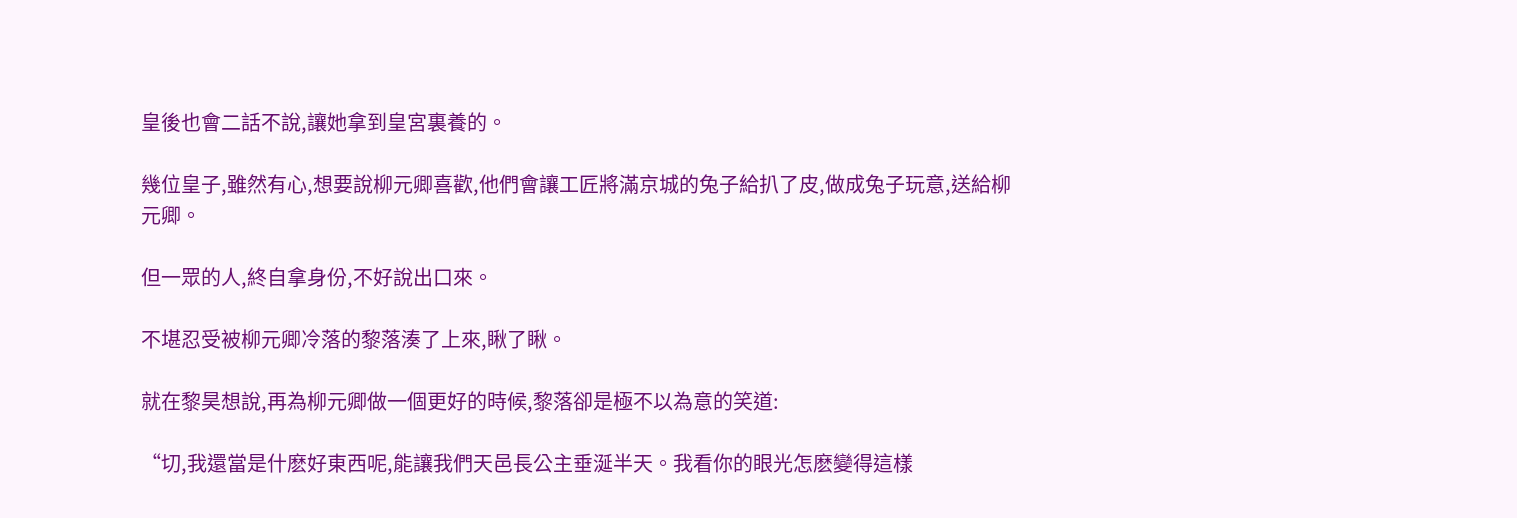皇後也會二話不說,讓她拿到皇宮裏養的。

幾位皇子,雖然有心,想要說柳元卿喜歡,他們會讓工匠將滿京城的兔子給扒了皮,做成兔子玩意,送給柳元卿。

但一眾的人,終自拿身份,不好說出口來。

不堪忍受被柳元卿冷落的黎落湊了上來,瞅了瞅。

就在黎昊想說,再為柳元卿做一個更好的時候,黎落卻是極不以為意的笑道:

“切,我還當是什麽好東西呢,能讓我們天邑長公主垂涎半天。我看你的眼光怎麽變得這樣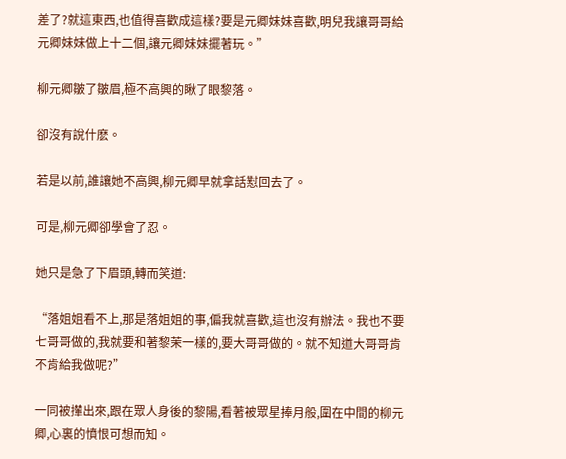差了?就這東西,也值得喜歡成這樣?要是元卿妹妹喜歡,明兒我讓哥哥給元卿妹妹做上十二個,讓元卿妹妹擺著玩。”

柳元卿皺了皺眉,極不高興的瞅了眼黎落。

卻沒有說什麽。

若是以前,誰讓她不高興,柳元卿早就拿話懟回去了。

可是,柳元卿卻學會了忍。

她只是急了下眉頭,轉而笑道:

“落姐姐看不上,那是落姐姐的事,偏我就喜歡,這也沒有辦法。我也不要七哥哥做的,我就要和著黎茉一樣的,要大哥哥做的。就不知道大哥哥肯不肯給我做呢?”

一同被攆出來,跟在眾人身後的黎陽,看著被眾星捧月般,圍在中間的柳元卿,心裏的憤恨可想而知。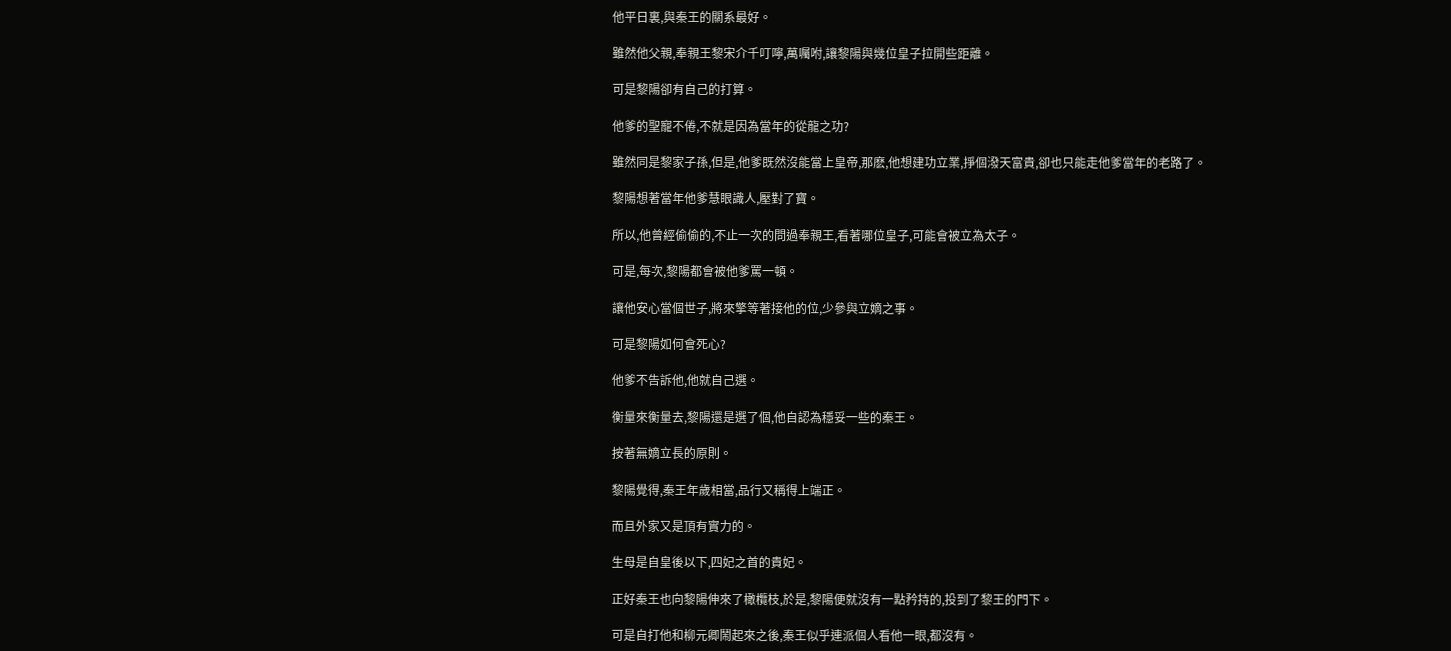他平日裏,與秦王的關系最好。

雖然他父親,奉親王黎宋介千叮嚀,萬囑咐,讓黎陽與幾位皇子拉開些距離。

可是黎陽卻有自己的打算。

他爹的聖寵不倦,不就是因為當年的從龍之功?

雖然同是黎家子孫,但是,他爹既然沒能當上皇帝,那麽,他想建功立業,掙個潑天富貴,卻也只能走他爹當年的老路了。

黎陽想著當年他爹慧眼識人,壓對了寶。

所以,他曾經偷偷的,不止一次的問過奉親王,看著哪位皇子,可能會被立為太子。

可是,每次,黎陽都會被他爹罵一頓。

讓他安心當個世子,將來擎等著接他的位,少參與立嫡之事。

可是黎陽如何會死心?

他爹不告訴他,他就自己選。

衡量來衡量去,黎陽還是選了個,他自認為穩妥一些的秦王。

按著無嫡立長的原則。

黎陽覺得,秦王年歲相當,品行又稱得上端正。

而且外家又是頂有實力的。

生母是自皇後以下,四妃之首的貴妃。

正好秦王也向黎陽伸來了橄欖枝,於是,黎陽便就沒有一點矜持的,投到了黎王的門下。

可是自打他和柳元卿鬧起來之後,秦王似乎連派個人看他一眼,都沒有。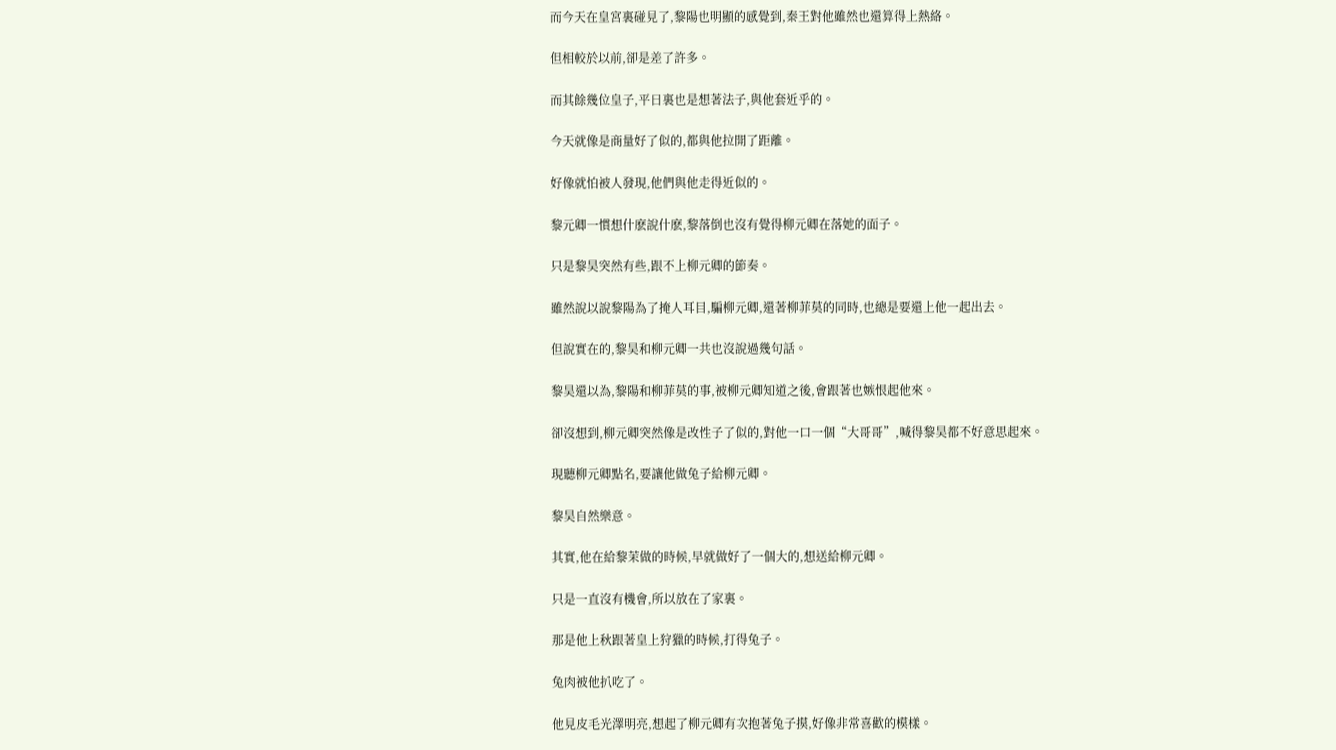而今天在皇宮裏碰見了,黎陽也明顯的感覺到,秦王對他雖然也還算得上熱絡。

但相較於以前,卻是差了許多。

而其餘幾位皇子,平日裏也是想著法子,與他套近乎的。

今天就像是商量好了似的,都與他拉開了距離。

好像就怕被人發現,他們與他走得近似的。

黎元卿一慣想什麽說什麽,黎落倒也沒有覺得柳元卿在落她的面子。

只是黎昊突然有些,跟不上柳元卿的節奏。

雖然說以說黎陽為了掩人耳目,騙柳元卿,還著柳菲莫的同時,也總是要還上他一起出去。

但說實在的,黎昊和柳元卿一共也沒說過幾句話。

黎昊還以為,黎陽和柳菲莫的事,被柳元卿知道之後,會跟著也嫉恨起他來。

卻沒想到,柳元卿突然像是改性子了似的,對他一口一個“大哥哥”,喊得黎昊都不好意思起來。

現聽柳元卿點名,要讓他做兔子給柳元卿。

黎昊自然樂意。

其實,他在給黎茉做的時候,早就做好了一個大的,想送給柳元卿。

只是一直沒有機會,所以放在了家裏。

那是他上秋跟著皇上狩獵的時候,打得兔子。

兔肉被他扒吃了。

他見皮毛光澤明亮,想起了柳元卿有次抱著兔子摸,好像非常喜歡的模樣。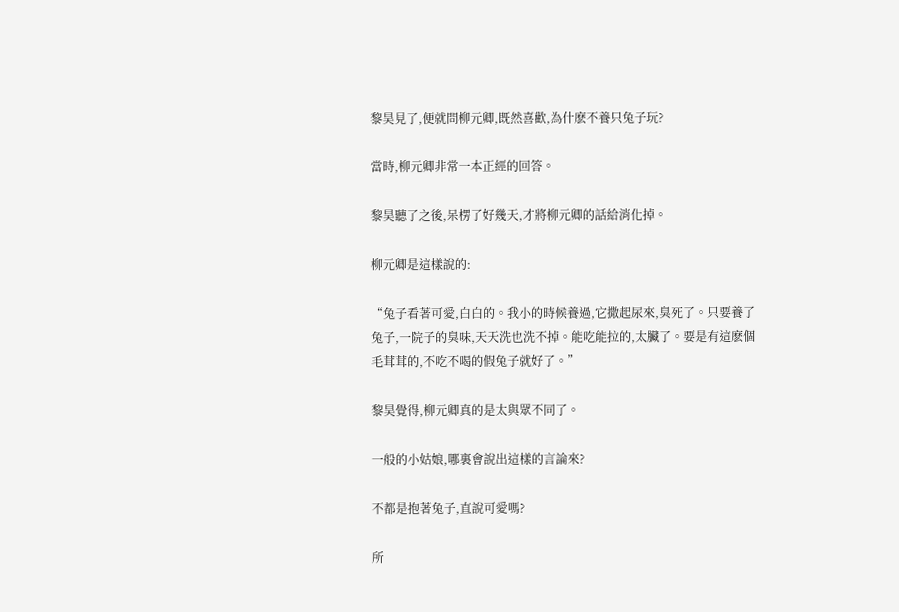黎昊見了,便就問柳元卿,既然喜歡,為什麽不養只兔子玩?

當時,柳元卿非常一本正經的回答。

黎昊聽了之後,呆楞了好幾天,才將柳元卿的話給消化掉。

柳元卿是這樣說的:

“兔子看著可愛,白白的。我小的時候養過,它撒起尿來,臭死了。只要養了兔子,一院子的臭味,天天洗也洗不掉。能吃能拉的,太臟了。要是有這麽個毛茸茸的,不吃不喝的假兔子就好了。”

黎昊覺得,柳元卿真的是太與眾不同了。

一般的小姑娘,哪裏會說出這樣的言論來?

不都是抱著兔子,直說可愛嗎?

所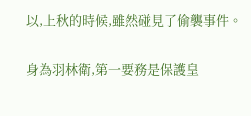以,上秋的時候,雖然碰見了偷襲事件。

身為羽林衛,第一要務是保護皇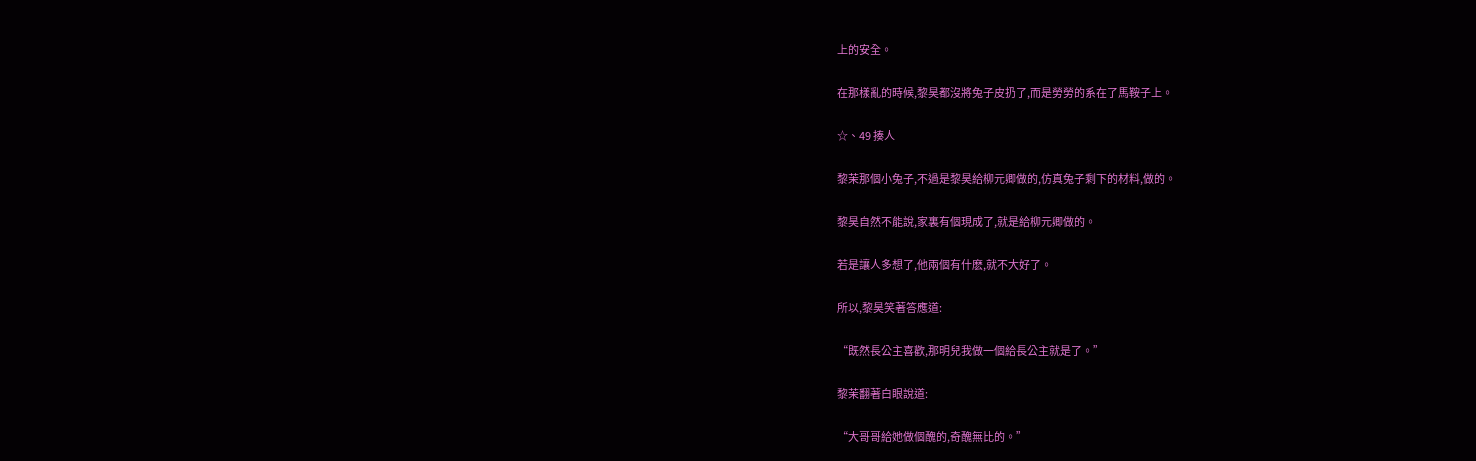上的安全。

在那樣亂的時候,黎昊都沒將兔子皮扔了,而是勞勞的系在了馬鞍子上。

☆、49 揍人

黎茉那個小兔子,不過是黎昊給柳元卿做的,仿真兔子剩下的材料,做的。

黎昊自然不能說,家裏有個現成了,就是給柳元卿做的。

若是讓人多想了,他兩個有什麽,就不大好了。

所以,黎昊笑著答應道:

“既然長公主喜歡,那明兒我做一個給長公主就是了。”

黎茉翻著白眼說道:

“大哥哥給她做個醜的,奇醜無比的。”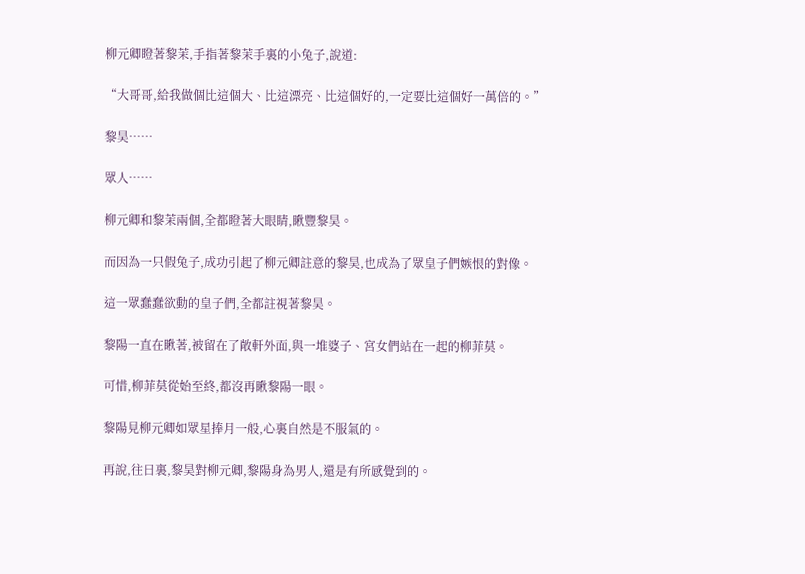柳元卿瞪著黎茉,手指著黎茉手裏的小兔子,說道:

“大哥哥,給我做個比這個大、比這漂亮、比這個好的,一定要比這個好一萬倍的。”

黎昊……

眾人……

柳元卿和黎茉兩個,全都瞪著大眼睛,瞅豐黎昊。

而因為一只假兔子,成功引起了柳元卿註意的黎昊,也成為了眾皇子們嫉恨的對像。

這一眾蠢蠢欲動的皇子們,全都註視著黎昊。

黎陽一直在瞅著,被留在了敞軒外面,與一堆婆子、宮女們站在一起的柳菲莫。

可惜,柳菲莫從始至終,都沒再瞅黎陽一眼。

黎陽見柳元卿如眾星捧月一般,心裏自然是不服氣的。

再說,往日裏,黎昊對柳元卿,黎陽身為男人,還是有所感覺到的。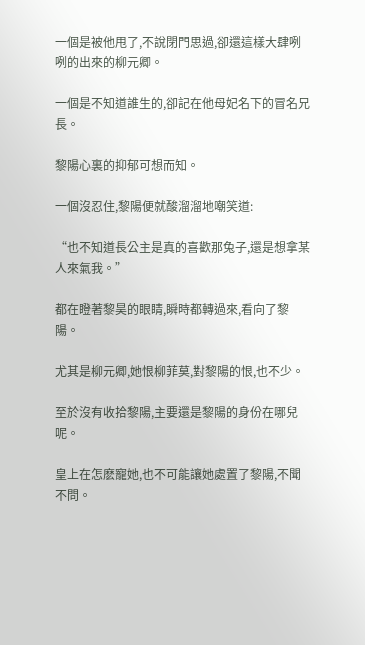一個是被他甩了,不說閉門思過,卻還這樣大肆咧咧的出來的柳元卿。

一個是不知道誰生的,卻記在他母妃名下的冒名兄長。

黎陽心裏的抑郁可想而知。

一個沒忍住,黎陽便就酸溜溜地嘲笑道:

“也不知道長公主是真的喜歡那兔子,還是想拿某人來氣我。”

都在瞪著黎昊的眼睛,瞬時都轉過來,看向了黎陽。

尤其是柳元卿,她恨柳菲莫,對黎陽的恨,也不少。

至於沒有收拾黎陽,主要還是黎陽的身份在哪兒呢。

皇上在怎麽寵她,也不可能讓她處置了黎陽,不聞不問。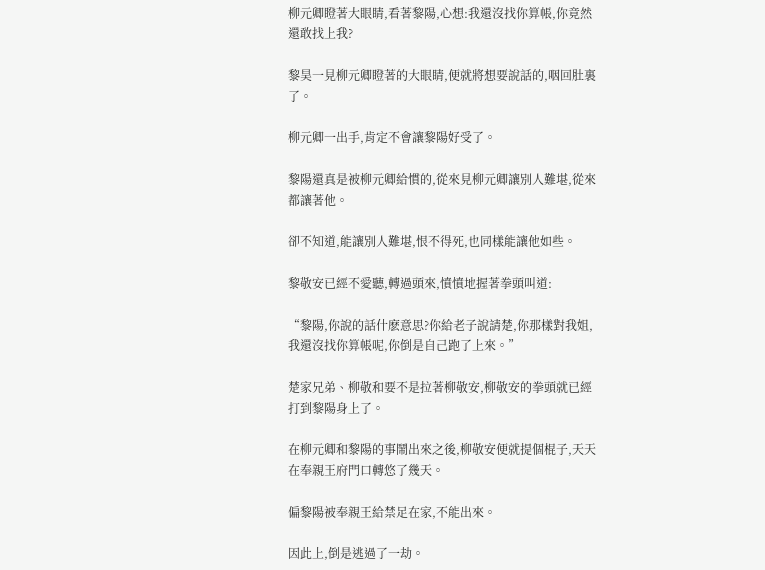柳元卿瞪著大眼睛,看著黎陽,心想:我還沒找你算帳,你竟然還敢找上我?

黎昊一見柳元卿瞪著的大眼睛,便就將想要說話的,咽回肚裏了。

柳元卿一出手,肯定不會讓黎陽好受了。

黎陽還真是被柳元卿給慣的,從來見柳元卿讓別人難堪,從來都讓著他。

卻不知道,能讓別人難堪,恨不得死,也同樣能讓他如些。

黎敬安已經不愛聽,轉過頭來,憤憤地握著拳頭叫道:

“黎陽,你說的話什麽意思?你給老子說請楚,你那樣對我姐,我還沒找你算帳呢,你倒是自己跑了上來。”

楚家兄弟、柳敬和要不是拉著柳敬安,柳敬安的拳頭就已經打到黎陽身上了。

在柳元卿和黎陽的事鬧出來之後,柳敬安便就提個棍子,天天在奉親王府門口轉悠了幾天。

偏黎陽被奉親王給禁足在家,不能出來。

因此上,倒是逃過了一劫。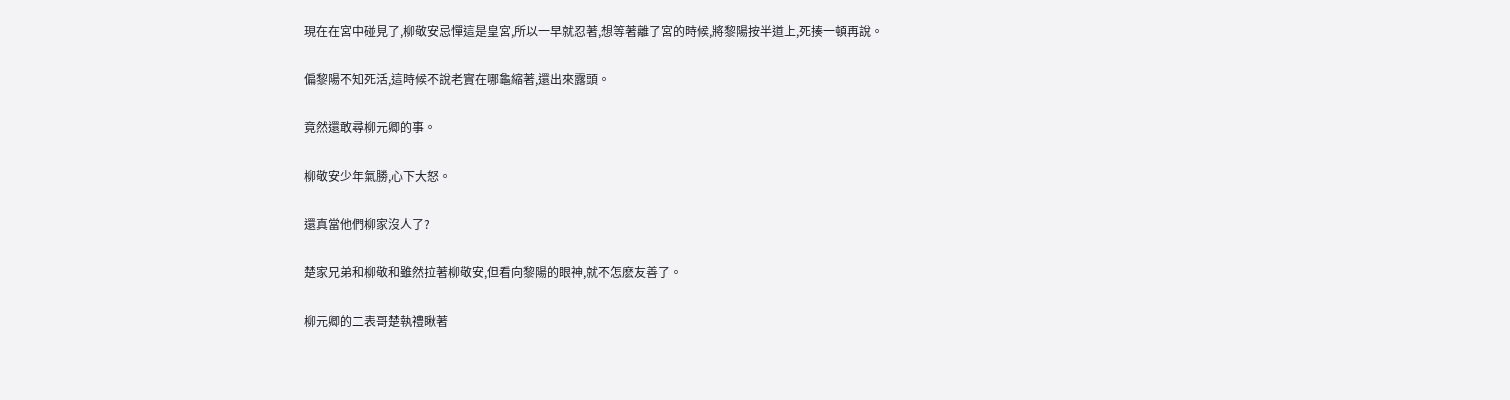現在在宮中碰見了,柳敬安忌憚這是皇宮,所以一早就忍著,想等著離了宮的時候,將黎陽按半道上,死揍一頓再說。

偏黎陽不知死活,這時候不說老實在哪龜縮著,還出來露頭。

竟然還敢尋柳元卿的事。

柳敬安少年氣勝,心下大怒。

還真當他們柳家沒人了?

楚家兄弟和柳敬和雖然拉著柳敬安,但看向黎陽的眼神,就不怎麽友善了。

柳元卿的二表哥楚執禮瞅著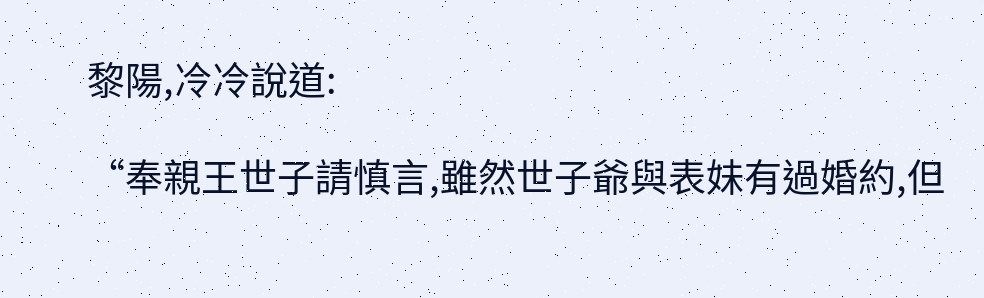黎陽,冷冷說道:

“奉親王世子請慎言,雖然世子爺與表妹有過婚約,但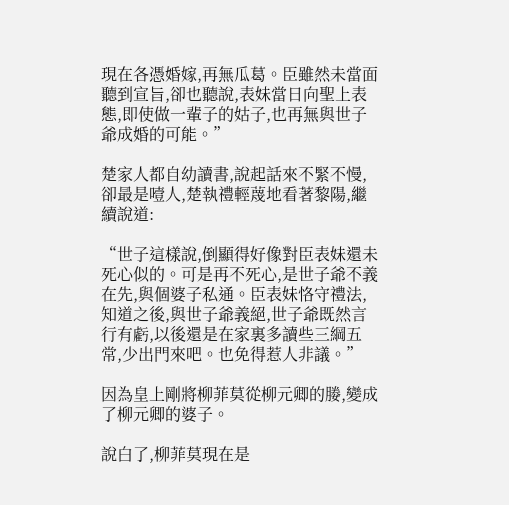現在各憑婚嫁,再無瓜葛。臣雖然未當面聽到宣旨,卻也聽說,表妹當日向聖上表態,即使做一輩子的姑子,也再無與世子爺成婚的可能。”

楚家人都自幼讀書,說起話來不緊不慢,卻最是噎人,楚執禮輕蔑地看著黎陽,繼續說道:

“世子這樣說,倒顯得好像對臣表妹還未死心似的。可是再不死心,是世子爺不義在先,與個婆子私通。臣表妹恪守禮法,知道之後,與世子爺義絕,世子爺既然言行有虧,以後還是在家裏多讀些三綱五常,少出門來吧。也免得惹人非議。”

因為皇上剛將柳菲莫從柳元卿的媵,變成了柳元卿的婆子。

說白了,柳菲莫現在是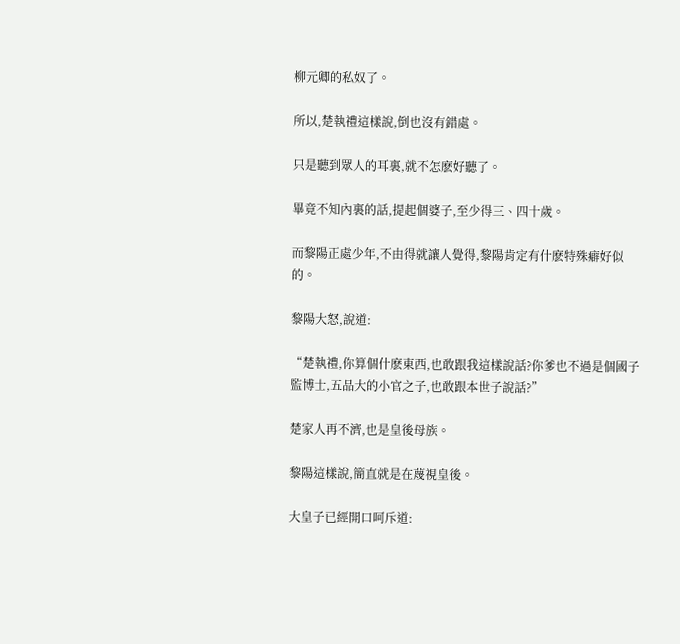柳元卿的私奴了。

所以,楚執禮這樣說,倒也沒有錯處。

只是聽到眾人的耳裏,就不怎麽好聽了。

畢竟不知內裏的話,提起個婆子,至少得三、四十歲。

而黎陽正處少年,不由得就讓人覺得,黎陽肯定有什麽特殊癖好似的。

黎陽大怒,說道:

“楚執禮,你算個什麽東西,也敢跟我這樣說話?你爹也不過是個國子監博士,五品大的小官之子,也敢跟本世子說話?”

楚家人再不濟,也是皇後母族。

黎陽這樣說,簡直就是在蔑視皇後。

大皇子已經開口呵斥道: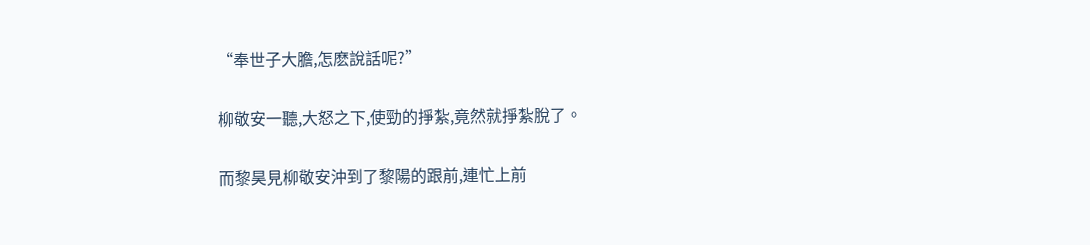“奉世子大膽,怎麽說話呢?”

柳敬安一聽,大怒之下,使勁的掙紮,竟然就掙紮脫了。

而黎昊見柳敬安沖到了黎陽的跟前,連忙上前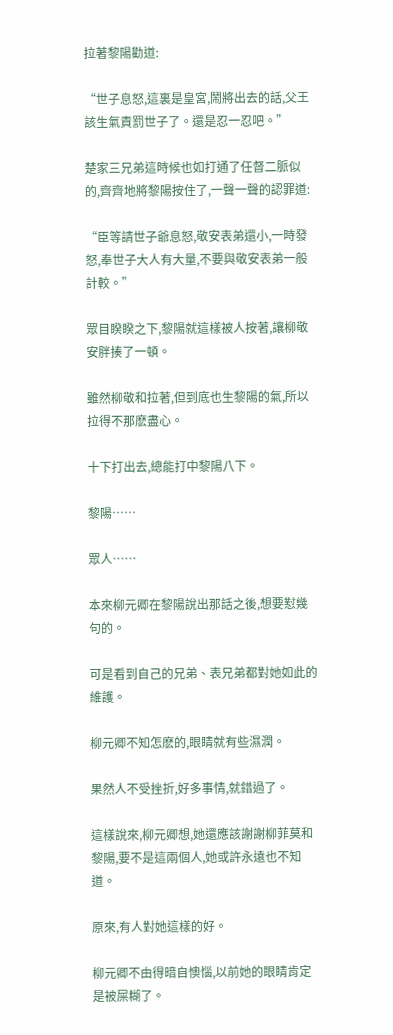拉著黎陽勸道:

“世子息怒,這裏是皇宮,鬧將出去的話,父王該生氣責罰世子了。還是忍一忍吧。”

楚家三兄弟這時候也如打通了任督二脈似的,齊齊地將黎陽按住了,一聲一聲的認罪道:

“臣等請世子爺息怒,敬安表弟還小,一時發怒,奉世子大人有大量,不要與敬安表弟一般計較。”

眾目睽睽之下,黎陽就這樣被人按著,讓柳敬安胖揍了一頓。

雖然柳敬和拉著,但到底也生黎陽的氣,所以拉得不那麽盡心。

十下打出去,總能打中黎陽八下。

黎陽……

眾人……

本來柳元卿在黎陽說出那話之後,想要懟幾句的。

可是看到自己的兄弟、表兄弟都對她如此的維護。

柳元卿不知怎麽的,眼睛就有些濕潤。

果然人不受挫折,好多事情,就錯過了。

這樣說來,柳元卿想,她還應該謝謝柳菲莫和黎陽,要不是這兩個人,她或許永遠也不知道。

原來,有人對她這樣的好。

柳元卿不由得暗自懊惱,以前她的眼睛肯定是被屎糊了。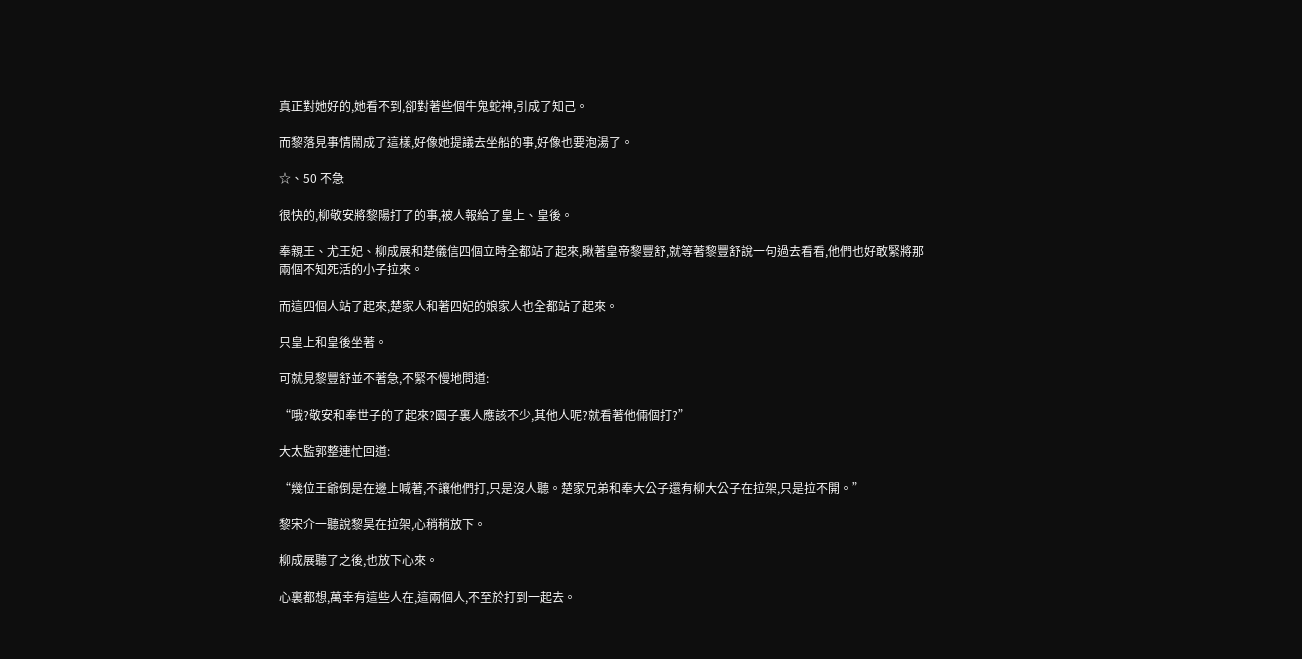真正對她好的,她看不到,卻對著些個牛鬼蛇神,引成了知己。

而黎落見事情鬧成了這樣,好像她提議去坐船的事,好像也要泡湯了。

☆、50 不急

很快的,柳敬安將黎陽打了的事,被人報給了皇上、皇後。

奉親王、尤王妃、柳成展和楚儀信四個立時全都站了起來,瞅著皇帝黎豐舒,就等著黎豐舒說一句過去看看,他們也好敢緊將那兩個不知死活的小子拉來。

而這四個人站了起來,楚家人和著四妃的娘家人也全都站了起來。

只皇上和皇後坐著。

可就見黎豐舒並不著急,不緊不慢地問道:

“哦?敬安和奉世子的了起來?園子裏人應該不少,其他人呢?就看著他倆個打?”

大太監郭整連忙回道:

“幾位王爺倒是在邊上喊著,不讓他們打,只是沒人聽。楚家兄弟和奉大公子還有柳大公子在拉架,只是拉不開。”

黎宋介一聽說黎昊在拉架,心稍稍放下。

柳成展聽了之後,也放下心來。

心裏都想,萬幸有這些人在,這兩個人,不至於打到一起去。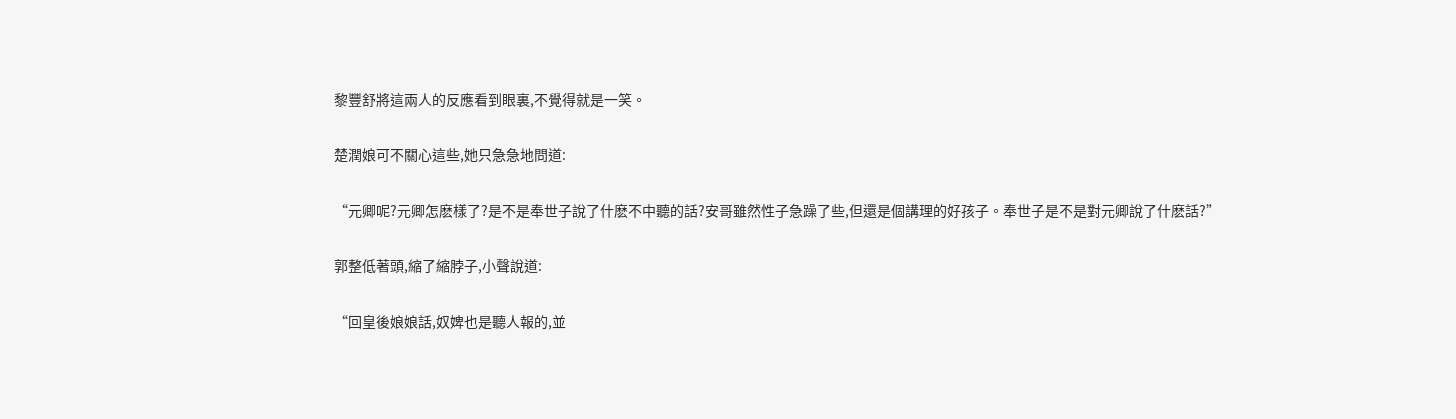黎豐舒將這兩人的反應看到眼裏,不覺得就是一笑。

楚潤娘可不關心這些,她只急急地問道:

“元卿呢?元卿怎麽樣了?是不是奉世子說了什麽不中聽的話?安哥雖然性子急躁了些,但還是個講理的好孩子。奉世子是不是對元卿說了什麽話?”

郭整低著頭,縮了縮脖子,小聲說道:

“回皇後娘娘話,奴婢也是聽人報的,並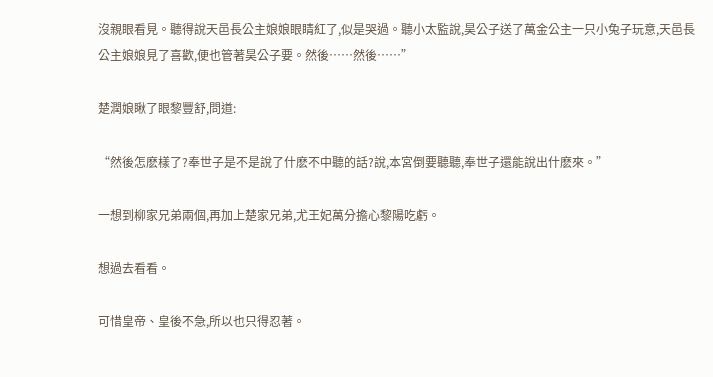沒親眼看見。聽得說天邑長公主娘娘眼睛紅了,似是哭過。聽小太監說,昊公子送了萬金公主一只小兔子玩意,天邑長公主娘娘見了喜歡,便也管著昊公子要。然後……然後……”

楚潤娘瞅了眼黎豐舒,問道:

“然後怎麽樣了?奉世子是不是說了什麽不中聽的話?說,本宮倒要聽聽,奉世子還能說出什麽來。”

一想到柳家兄弟兩個,再加上楚家兄弟,尤王妃萬分擔心黎陽吃虧。

想過去看看。

可惜皇帝、皇後不急,所以也只得忍著。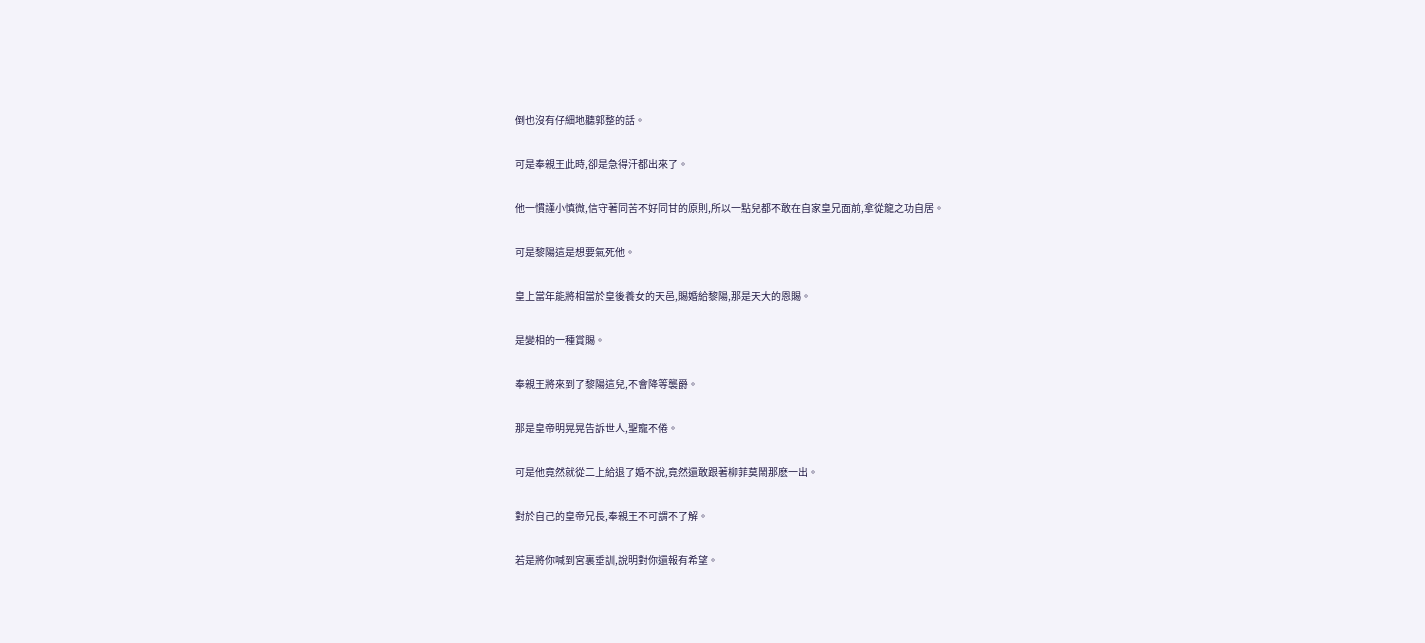倒也沒有仔細地聽郭整的話。

可是奉親王此時,卻是急得汗都出來了。

他一慣謹小慎微,信守著同苦不好同甘的原則,所以一點兒都不敢在自家皇兄面前,拿從龍之功自居。

可是黎陽這是想要氣死他。

皇上當年能將相當於皇後養女的天邑,賜婚給黎陽,那是天大的恩賜。

是變相的一種賞賜。

奉親王將來到了黎陽這兒,不會降等襲爵。

那是皇帝明晃晃告訴世人,聖寵不倦。

可是他竟然就從二上給退了婚不說,竟然還敢跟著柳菲莫鬧那麽一出。

對於自己的皇帝兄長,奉親王不可謂不了解。

若是將你喊到宮裏垂訓,說明對你還報有希望。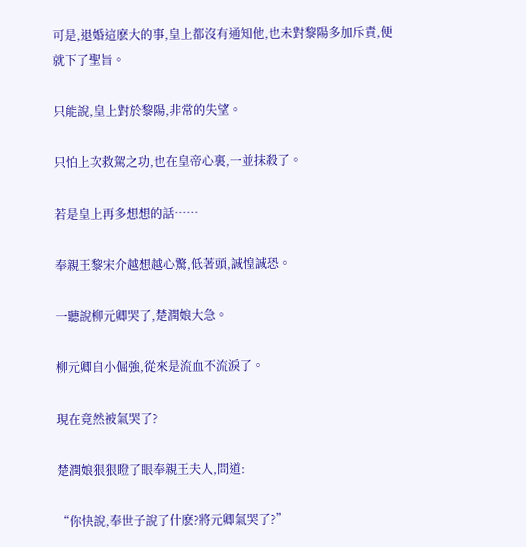可是,退婚這麽大的事,皇上都沒有通知他,也未對黎陽多加斥責,便就下了聖旨。

只能說,皇上對於黎陽,非常的失望。

只怕上次救駕之功,也在皇帝心裏,一並抹殺了。

若是皇上再多想想的話……

奉親王黎宋介越想越心驚,低著頭,誠惶誠恐。

一聽說柳元卿哭了,楚潤娘大急。

柳元卿自小倔強,從來是流血不流淚了。

現在竟然被氣哭了?

楚潤娘狠狠瞪了眼奉親王夫人,問道:

“你快說,奉世子說了什麽?將元卿氣哭了?”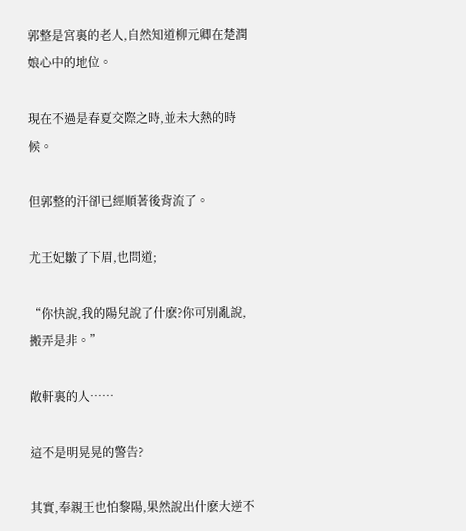郭整是宮裏的老人,自然知道柳元卿在楚潤娘心中的地位。

現在不過是春夏交際之時,並未大熱的時候。

但郭整的汗卻已經順著後背流了。

尤王妃皺了下眉,也問道;

“你快說,我的陽兒說了什麽?你可別亂說,搬弄是非。”

敞軒裏的人……

這不是明晃晃的警告?

其實,奉親王也怕黎陽,果然說出什麽大逆不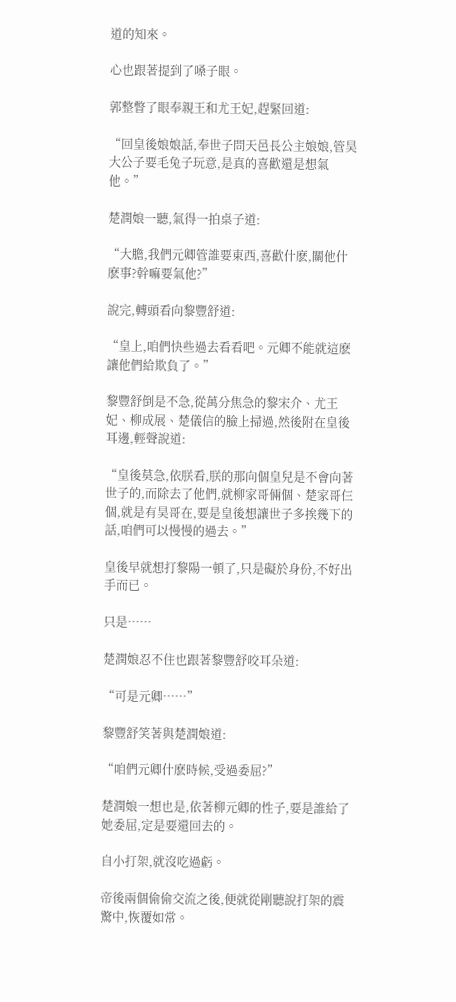道的知來。

心也跟著提到了嗓子眼。

郭整瞥了眼奉親王和尤王妃,趕緊回道:

“回皇後娘娘話,奉世子問天邑長公主娘娘,管昊大公子要毛兔子玩意,是真的喜歡還是想氣他。”

楚潤娘一聽,氣得一拍桌子道:

“大膽,我們元卿管誰要東西,喜歡什麽,關他什麽事?幹嘛要氣他?”

說完,轉頭看向黎豐舒道:

“皇上,咱們快些過去看看吧。元卿不能就這麽讓他們給欺負了。”

黎豐舒倒是不急,從萬分焦急的黎宋介、尤王妃、柳成展、楚儀信的臉上掃過,然後附在皇後耳邊,輕聲說道:

“皇後莫急,依朕看,朕的那向個皇兒是不會向著世子的,而除去了他們,就柳家哥倆個、楚家哥仨個,就是有昊哥在,要是皇後想讓世子多挨幾下的話,咱們可以慢慢的過去。”

皇後早就想打黎陽一頓了,只是礙於身份,不好出手而已。

只是……

楚潤娘忍不住也跟著黎豐舒咬耳朵道:

“可是元卿……”

黎豐舒笑著與楚潤娘道:

“咱們元卿什麽時候,受過委屈?”

楚潤娘一想也是,依著柳元卿的性子,要是誰給了她委屈,定是要還回去的。

自小打架,就沒吃過虧。

帝後兩個偷偷交流之後,便就從剛聽說打架的震驚中,恢覆如常。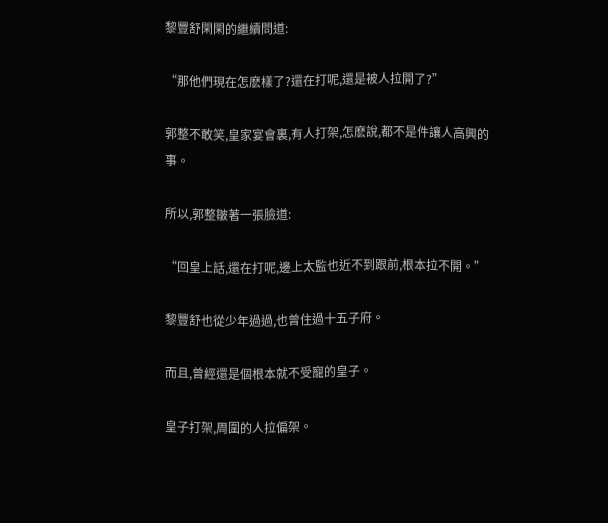黎豐舒閑閑的繼續問道:

“那他們現在怎麽樣了?還在打呢,還是被人拉開了?”

郭整不敢笑,皇家宴會裏,有人打架,怎麽說,都不是件讓人高興的事。

所以,郭整皺著一張臉道:

“回皇上話,還在打呢,邊上太監也近不到跟前,根本拉不開。”

黎豐舒也從少年過過,也曾住過十五子府。

而且,曾經還是個根本就不受寵的皇子。

皇子打架,周圍的人拉偏架。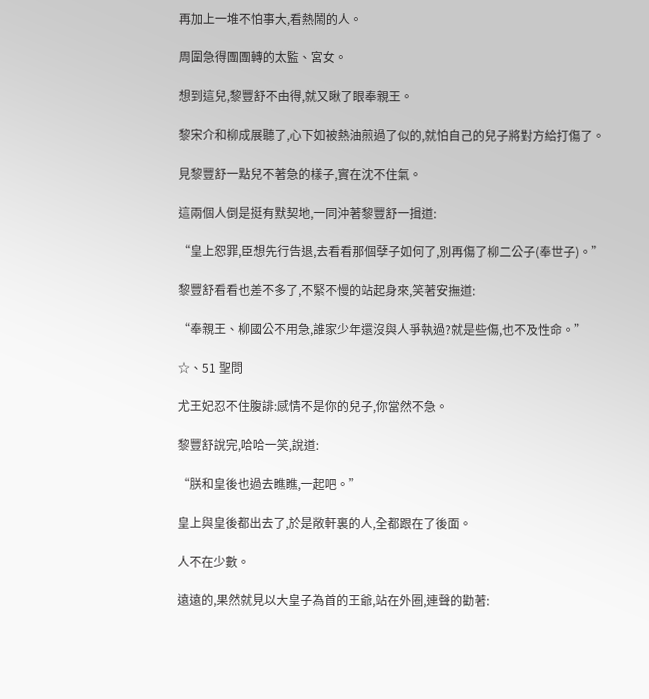再加上一堆不怕事大,看熱鬧的人。

周圍急得團團轉的太監、宮女。

想到這兒,黎豐舒不由得,就又瞅了眼奉親王。

黎宋介和柳成展聽了,心下如被熱油煎過了似的,就怕自己的兒子將對方給打傷了。

見黎豐舒一點兒不著急的樣子,實在沈不住氣。

這兩個人倒是挺有默契地,一同沖著黎豐舒一揖道:

“皇上恕罪,臣想先行告退,去看看那個孽子如何了,別再傷了柳二公子(奉世子)。”

黎豐舒看看也差不多了,不緊不慢的站起身來,笑著安撫道:

“奉親王、柳國公不用急,誰家少年還沒與人爭執過?就是些傷,也不及性命。”

☆、51 聖問

尤王妃忍不住腹誹:感情不是你的兒子,你當然不急。

黎豐舒說完,哈哈一笑,說道:

“朕和皇後也過去瞧瞧,一起吧。”

皇上與皇後都出去了,於是敞軒裏的人,全都跟在了後面。

人不在少數。

遠遠的,果然就見以大皇子為首的王爺,站在外圈,連聲的勸著: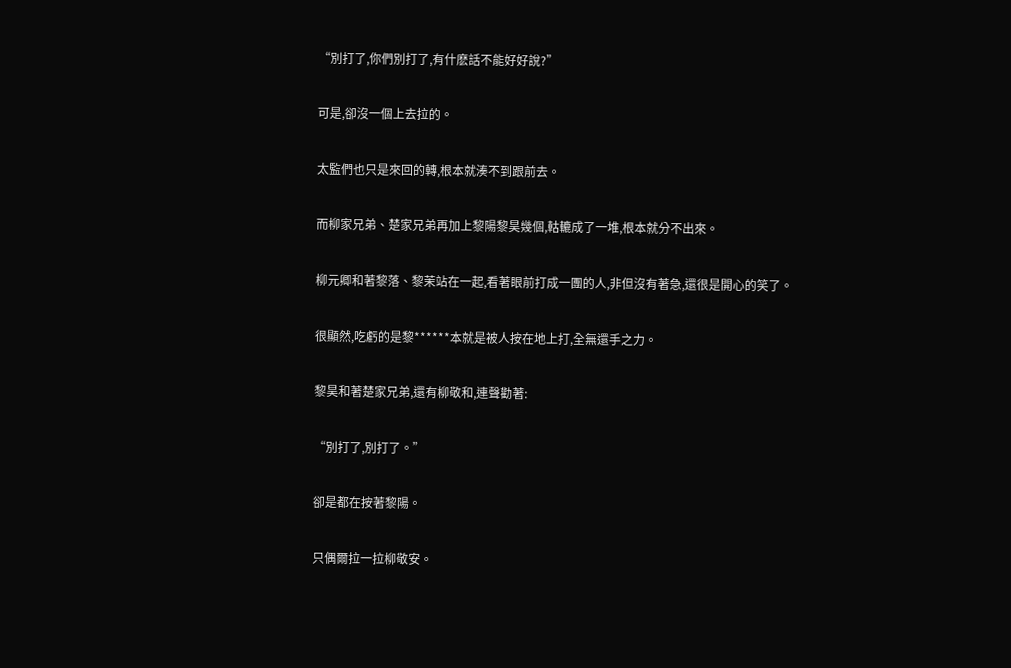“別打了,你們別打了,有什麽話不能好好說?”

可是,卻沒一個上去拉的。

太監們也只是來回的轉,根本就湊不到跟前去。

而柳家兄弟、楚家兄弟再加上黎陽黎昊幾個,軲轆成了一堆,根本就分不出來。

柳元卿和著黎落、黎茉站在一起,看著眼前打成一團的人,非但沒有著急,還很是開心的笑了。

很顯然,吃虧的是黎******本就是被人按在地上打,全無還手之力。

黎昊和著楚家兄弟,還有柳敬和,連聲勸著:

“別打了,別打了。”

卻是都在按著黎陽。

只偶爾拉一拉柳敬安。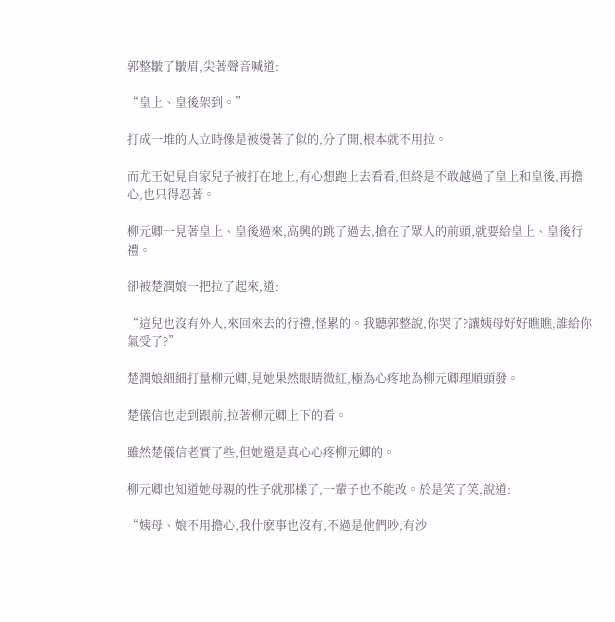郭整皺了皺眉,尖著聲音喊道:

“皇上、皇後架到。”

打成一堆的人立時像是被燙著了似的,分了開,根本就不用拉。

而尤王妃見自家兒子被打在地上,有心想跑上去看看,但終是不敢越過了皇上和皇後,再擔心,也只得忍著。

柳元卿一見著皇上、皇後過來,高興的跳了過去,搶在了眾人的前頭,就要給皇上、皇後行禮。

卻被楚潤娘一把拉了起來,道:

“這兒也沒有外人,來回來去的行禮,怪累的。我聽郭整說,你哭了?讓姨母好好瞧瞧,誰給你氣受了?”

楚潤娘細細打量柳元卿,見她果然眼睛微紅,極為心疼地為柳元卿理順頭發。

楚儀信也走到跟前,拉著柳元卿上下的看。

雖然楚儀信老實了些,但她還是真心心疼柳元卿的。

柳元卿也知道她母親的性子就那樣了,一輩子也不能改。於是笑了笑,說道:

“姨母、娘不用擔心,我什麽事也沒有,不過是他們吵,有沙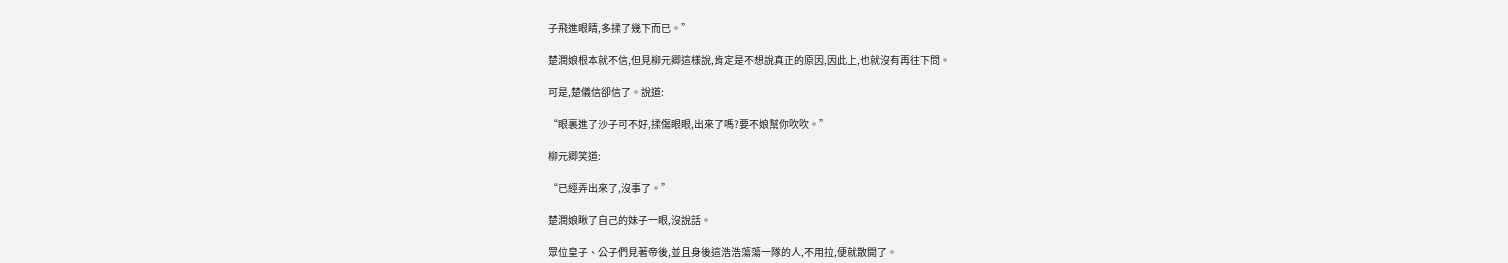子飛進眼睛,多揉了幾下而已。”

楚潤娘根本就不信,但見柳元卿這樣說,肯定是不想說真正的原因,因此上,也就沒有再往下問。

可是,楚儀信卻信了。說道:

“眼裏進了沙子可不好,揉傷眼眼,出來了嗎?要不娘幫你吹吹。”

柳元卿笑道:

“已經弄出來了,沒事了。”

楚潤娘瞅了自己的妹子一眼,沒說話。

眾位皇子、公子們見著帝後,並且身後這浩浩蕩蕩一隊的人,不用拉,便就散開了。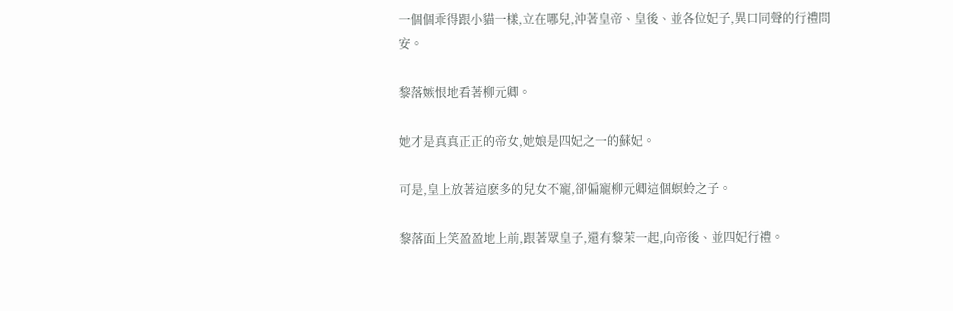一個個乖得跟小貓一樣,立在哪兒,沖著皇帝、皇後、並各位妃子,異口同聲的行禮問安。

黎落嫉恨地看著柳元卿。

她才是真真正正的帝女,她娘是四妃之一的蘇妃。

可是,皇上放著這麽多的兒女不寵,卻偏寵柳元卿這個螟蛉之子。

黎落面上笑盈盈地上前,跟著眾皇子,還有黎茉一起,向帝後、並四妃行禮。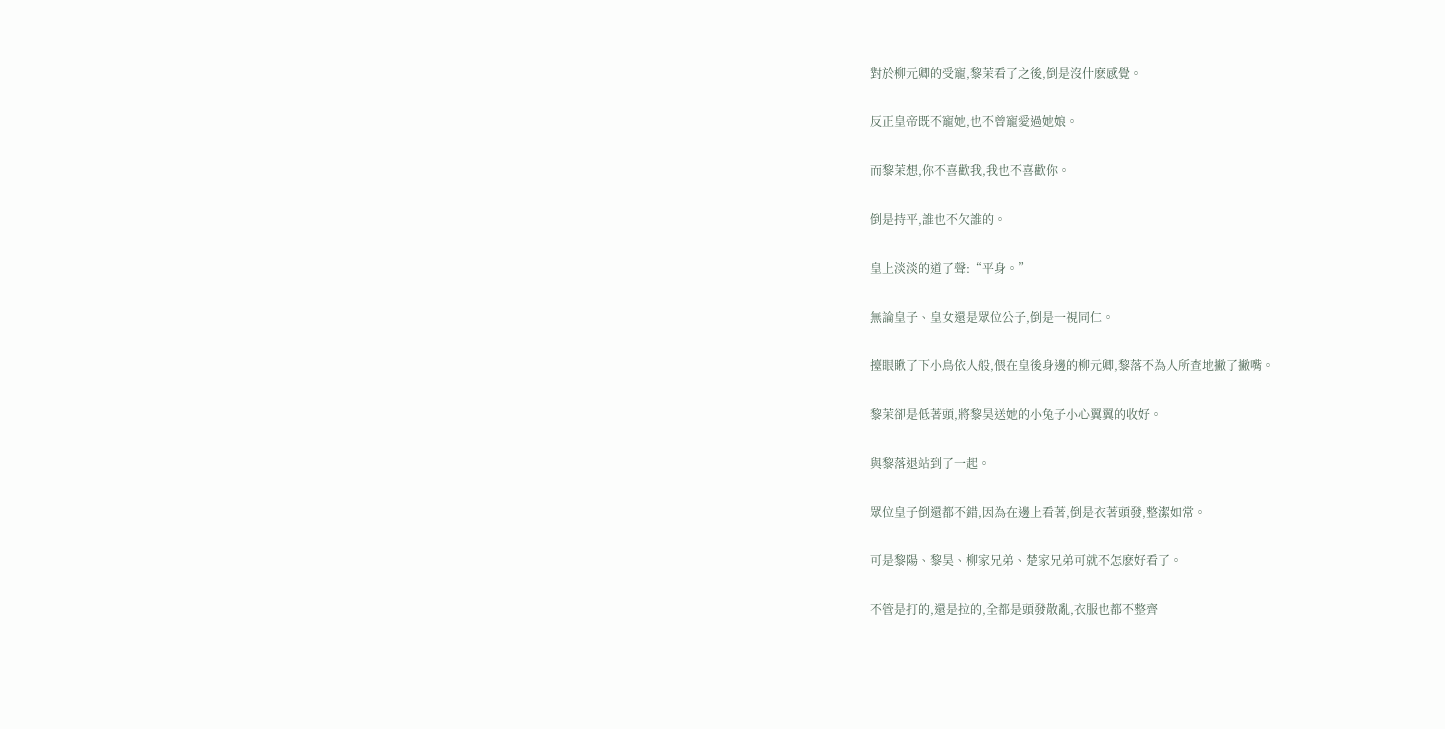對於柳元卿的受寵,黎茉看了之後,倒是沒什麽感覺。

反正皇帝既不寵她,也不曾寵愛過她娘。

而黎茉想,你不喜歡我,我也不喜歡你。

倒是持平,誰也不欠誰的。

皇上淡淡的道了聲:“平身。”

無論皇子、皇女還是眾位公子,倒是一視同仁。

擡眼瞅了下小鳥依人般,偎在皇後身邊的柳元卿,黎落不為人所查地撇了撇嘴。

黎茉卻是低著頭,將黎昊送她的小兔子小心翼翼的收好。

與黎落退站到了一起。

眾位皇子倒還都不錯,因為在邊上看著,倒是衣著頭發,整潔如常。

可是黎陽、黎昊、柳家兄弟、楚家兄弟可就不怎麽好看了。

不管是打的,還是拉的,全都是頭發散亂,衣服也都不整齊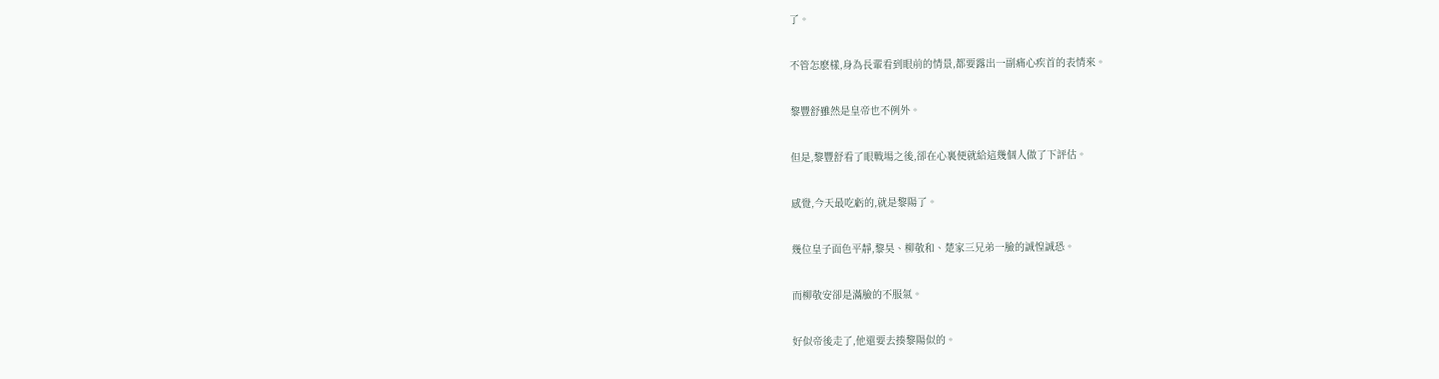了。

不管怎麽樣,身為長輩看到眼前的情景,都要露出一副痛心疾首的表情來。

黎豐舒雖然是皇帝也不例外。

但是,黎豐舒看了眼戰場之後,卻在心裏便就給這幾個人做了下評估。

感覺,今天最吃虧的,就是黎陽了。

幾位皇子面色平靜,黎昊、柳敬和、楚家三兄弟一臉的誠惶誠恐。

而柳敬安卻是滿臉的不服氣。

好似帝後走了,他還要去揍黎陽似的。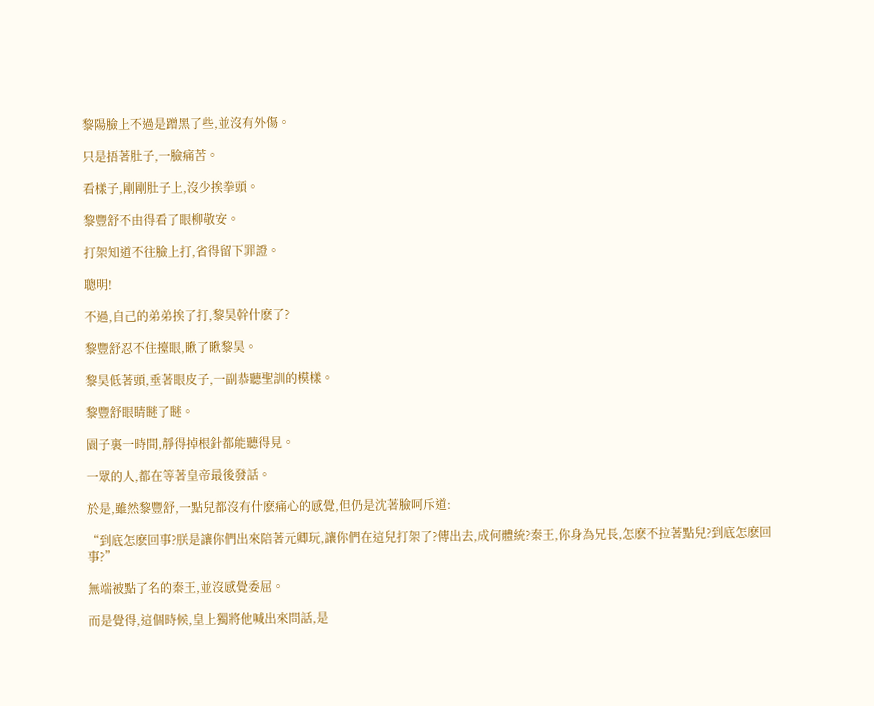黎陽臉上不過是蹭黑了些,並沒有外傷。

只是捂著肚子,一臉痛苦。

看樣子,剛剛肚子上,沒少挨拳頭。

黎豐舒不由得看了眼柳敬安。

打架知道不往臉上打,省得留下罪證。

聰明!

不過,自己的弟弟挨了打,黎昊幹什麽了?

黎豐舒忍不住擡眼,瞅了瞅黎昊。

黎昊低著頭,垂著眼皮子,一副恭聽聖訓的模樣。

黎豐舒眼睛瞇了瞇。

園子裏一時間,靜得掉根針都能聽得見。

一眾的人,都在等著皇帝最後發話。

於是,雖然黎豐舒,一點兒都沒有什麽痛心的感覺,但仍是沈著臉呵斥道:

“到底怎麽回事?朕是讓你們出來陪著元卿玩,讓你們在這兒打架了?傳出去,成何體統?秦王,你身為兄長,怎麽不拉著點兒?到底怎麽回事?”

無端被點了名的秦王,並沒感覺委屈。

而是覺得,這個時候,皇上獨將他喊出來問話,是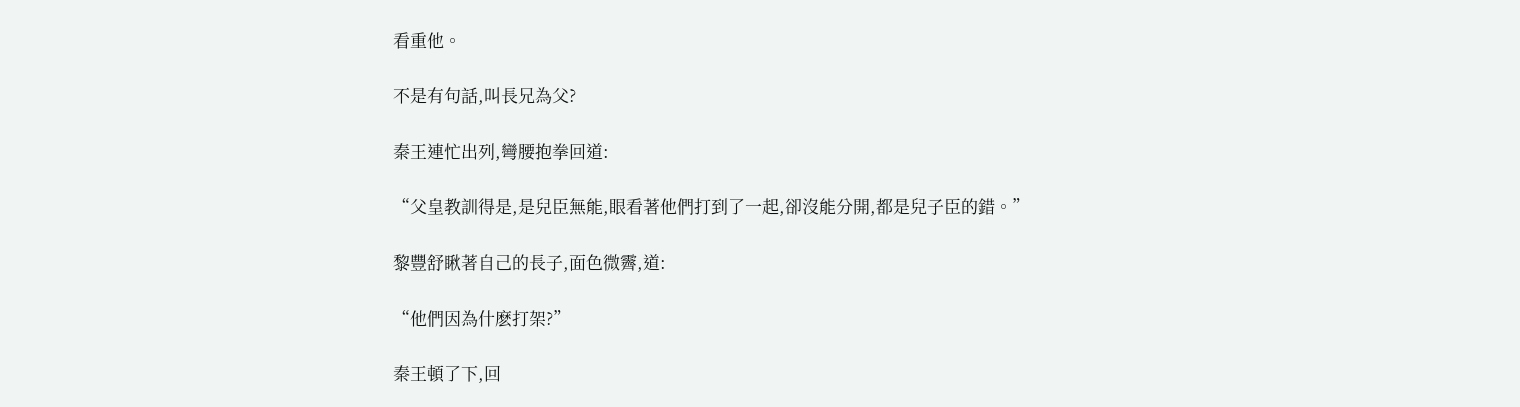看重他。

不是有句話,叫長兄為父?

秦王連忙出列,彎腰抱拳回道:

“父皇教訓得是,是兒臣無能,眼看著他們打到了一起,卻沒能分開,都是兒子臣的錯。”

黎豐舒瞅著自己的長子,面色微霽,道:

“他們因為什麽打架?”

秦王頓了下,回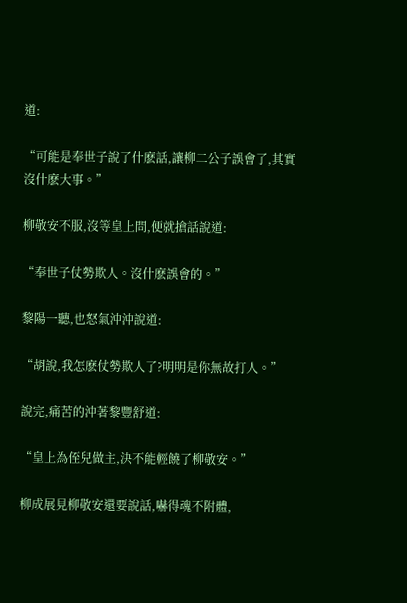道:

“可能是奉世子說了什麽話,讓柳二公子誤會了,其實沒什麽大事。”

柳敬安不服,沒等皇上問,便就搶話說道:

“奉世子仗勢欺人。沒什麽誤會的。”

黎陽一聽,也怒氣沖沖說道:

“胡說,我怎麽仗勢欺人了?明明是你無故打人。”

說完,痛苦的沖著黎豐舒道:

“皇上為侄兒做主,決不能輕饒了柳敬安。”

柳成展見柳敬安還要說話,嚇得魂不附體,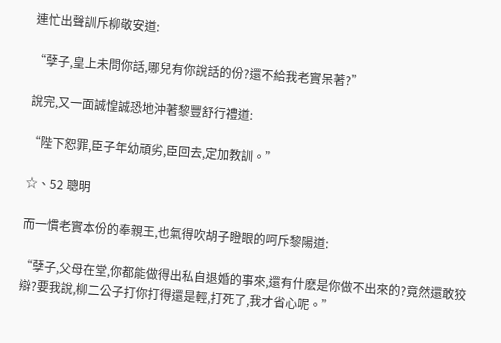連忙出聲訓斥柳敬安道:

“孽子,皇上未問你話,哪兒有你說話的份?還不給我老實呆著?”

說完,又一面誠惶誠恐地沖著黎豐舒行禮道:

“陛下恕罪,臣子年幼頑劣,臣回去,定加教訓。”

☆、52 聰明

而一慣老實本份的奉親王,也氣得吹胡子瞪眼的呵斥黎陽道:

“孽子,父母在堂,你都能做得出私自退婚的事來,還有什麽是你做不出來的?竟然還敢狡辯?要我說,柳二公子打你打得還是輕,打死了,我才省心呢。”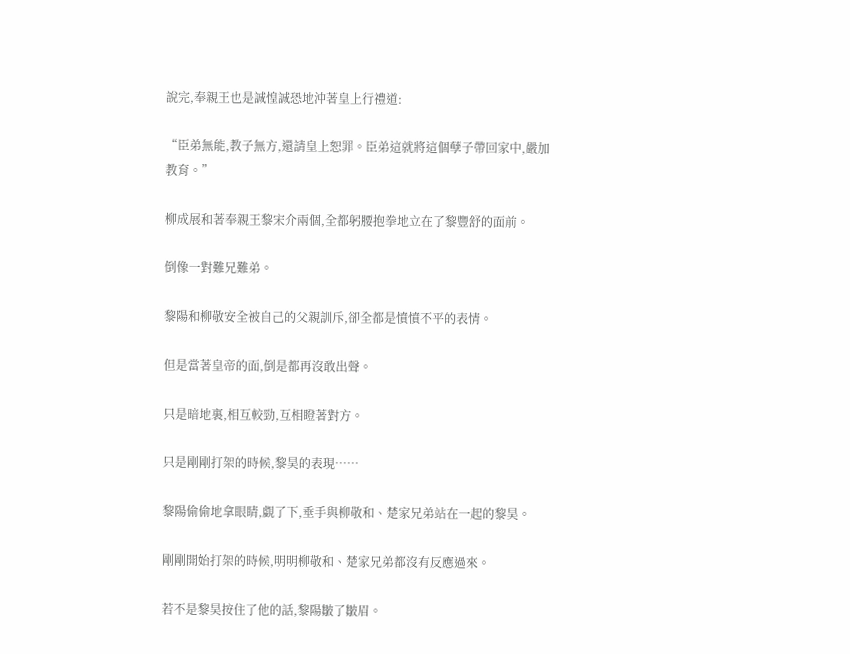說完,奉親王也是誠惶誠恐地沖著皇上行禮道:

“臣弟無能,教子無方,還請皇上恕罪。臣弟這就將這個孽子帶回家中,嚴加教育。”

柳成展和著奉親王黎宋介兩個,全都躬腰抱拳地立在了黎豐舒的面前。

倒像一對難兄難弟。

黎陽和柳敬安全被自己的父親訓斥,卻全都是憤憤不平的表情。

但是當著皇帝的面,倒是都再沒敢出聲。

只是暗地裏,相互較勁,互相瞪著對方。

只是剛剛打架的時候,黎昊的表現……

黎陽偷偷地拿眼睛,覷了下,垂手與柳敬和、楚家兄弟站在一起的黎昊。

剛剛開始打架的時候,明明柳敬和、楚家兄弟都沒有反應過來。

若不是黎昊按住了他的話,黎陽皺了皺眉。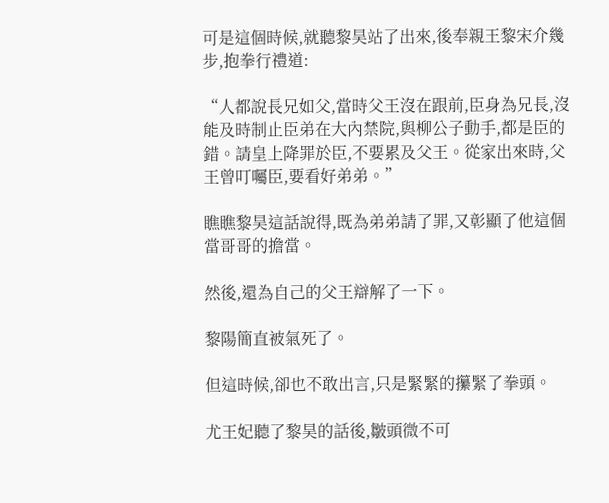可是這個時候,就聽黎昊站了出來,後奉親王黎宋介幾步,抱拳行禮道:

“人都說長兄如父,當時父王沒在跟前,臣身為兄長,沒能及時制止臣弟在大內禁院,與柳公子動手,都是臣的錯。請皇上降罪於臣,不要累及父王。從家出來時,父王曾叮囑臣,要看好弟弟。”

瞧瞧黎昊這話說得,既為弟弟請了罪,又彰顯了他這個當哥哥的擔當。

然後,還為自己的父王辯解了一下。

黎陽簡直被氣死了。

但這時候,卻也不敢出言,只是緊緊的攥緊了拳頭。

尤王妃聽了黎昊的話後,皺頭微不可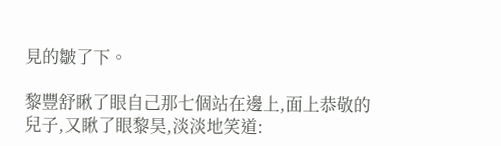見的皺了下。

黎豐舒瞅了眼自己那七個站在邊上,面上恭敬的兒子,又瞅了眼黎昊,淡淡地笑道: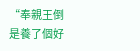“奉親王倒是養了個好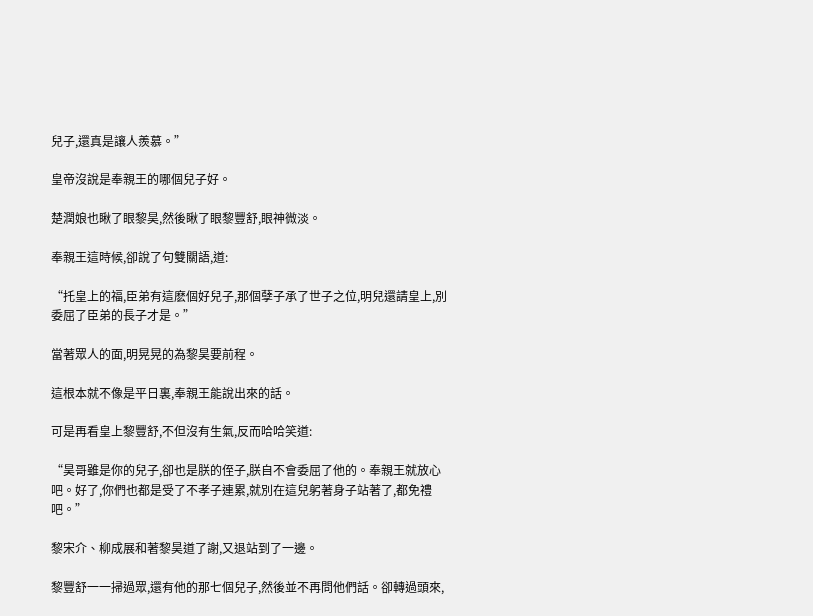兒子,還真是讓人羨慕。”

皇帝沒說是奉親王的哪個兒子好。

楚潤娘也瞅了眼黎昊,然後瞅了眼黎豐舒,眼神微淡。

奉親王這時候,卻說了句雙關語,道:

“托皇上的福,臣弟有這麽個好兒子,那個孽子承了世子之位,明兒還請皇上,別委屈了臣弟的長子才是。”

當著眾人的面,明晃晃的為黎昊要前程。

這根本就不像是平日裏,奉親王能說出來的話。

可是再看皇上黎豐舒,不但沒有生氣,反而哈哈笑道:

“昊哥雖是你的兒子,卻也是朕的侄子,朕自不會委屈了他的。奉親王就放心吧。好了,你們也都是受了不孝子連累,就別在這兒躬著身子站著了,都免禮吧。”

黎宋介、柳成展和著黎昊道了謝,又退站到了一邊。

黎豐舒一一掃過眾,還有他的那七個兒子,然後並不再問他們話。卻轉過頭來,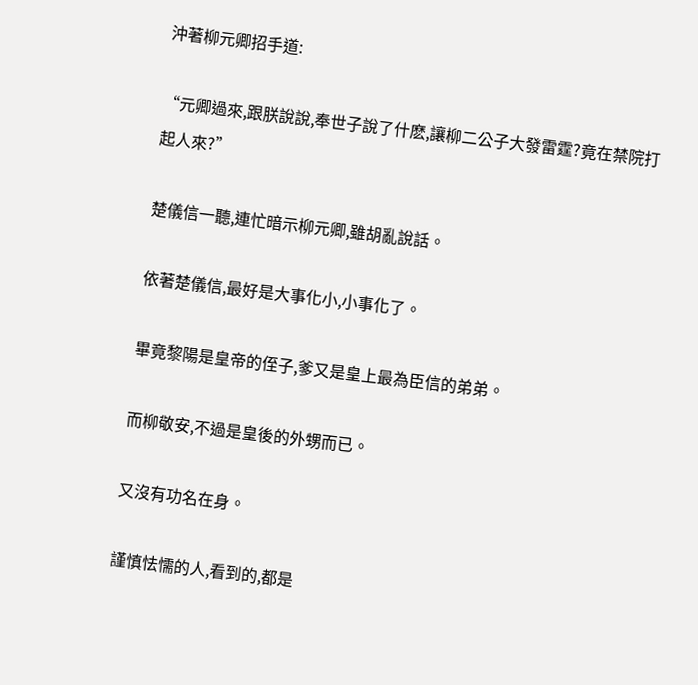沖著柳元卿招手道:

“元卿過來,跟朕說說,奉世子說了什麽,讓柳二公子大發雷霆?竟在禁院打起人來?”

楚儀信一聽,連忙暗示柳元卿,雖胡亂說話。

依著楚儀信,最好是大事化小,小事化了。

畢竟黎陽是皇帝的侄子,爹又是皇上最為臣信的弟弟。

而柳敬安,不過是皇後的外甥而已。

又沒有功名在身。

謹慎怯懦的人,看到的,都是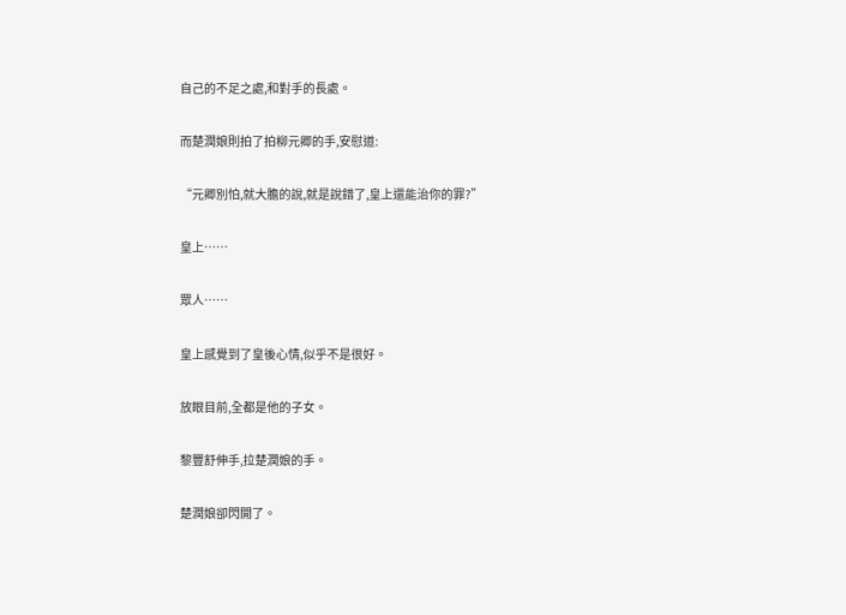自己的不足之處,和對手的長處。

而楚潤娘則拍了拍柳元卿的手,安慰道:

“元卿別怕,就大膽的說,就是說錯了,皇上還能治你的罪?”

皇上……

眾人……

皇上感覺到了皇後心情,似乎不是很好。

放眼目前,全都是他的子女。

黎豐舒伸手,拉楚潤娘的手。

楚潤娘卻閃開了。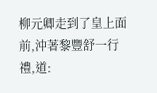柳元卿走到了皇上面前,沖著黎豐舒一行禮,道: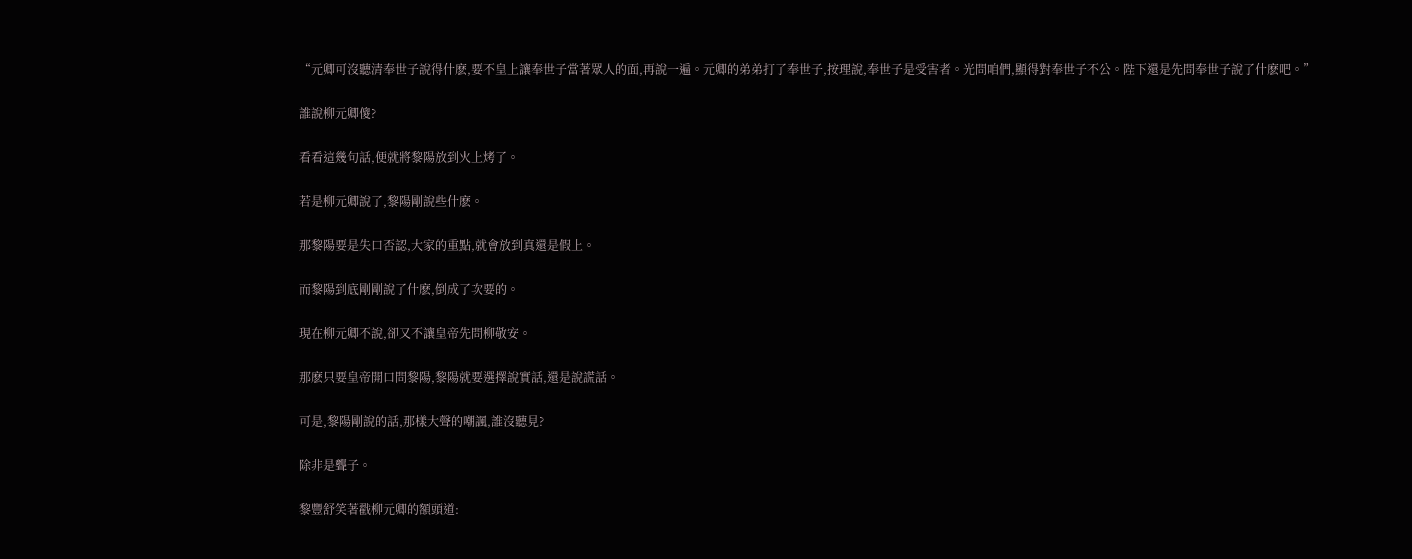“元卿可沒聽清奉世子說得什麽,要不皇上讓奉世子當著眾人的面,再說一遍。元卿的弟弟打了奉世子,按理說,奉世子是受害者。光問咱們,顯得對奉世子不公。陛下還是先問奉世子說了什麽吧。”

誰說柳元卿傻?

看看這幾句話,便就將黎陽放到火上烤了。

若是柳元卿說了,黎陽剛說些什麽。

那黎陽要是失口否認,大家的重點,就會放到真還是假上。

而黎陽到底剛剛說了什麽,倒成了次要的。

現在柳元卿不說,卻又不讓皇帝先問柳敬安。

那麽只要皇帝開口問黎陽,黎陽就要選擇說實話,還是說謊話。

可是,黎陽剛說的話,那樣大聲的嘲諷,誰沒聽見?

除非是聾子。

黎豐舒笑著戳柳元卿的額頭道: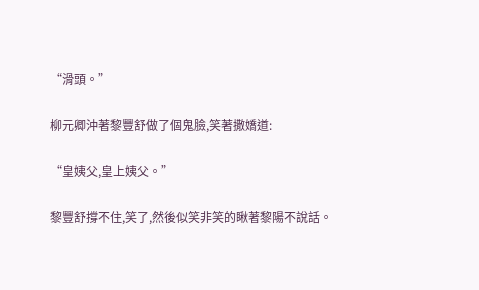“滑頭。”

柳元卿沖著黎豐舒做了個鬼臉,笑著撒嬌道:

“皇姨父,皇上姨父。”

黎豐舒撐不住,笑了,然後似笑非笑的瞅著黎陽不說話。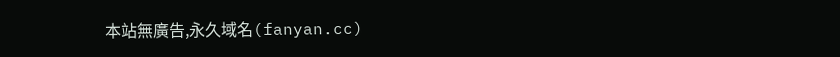本站無廣告,永久域名(fanyan.cc)